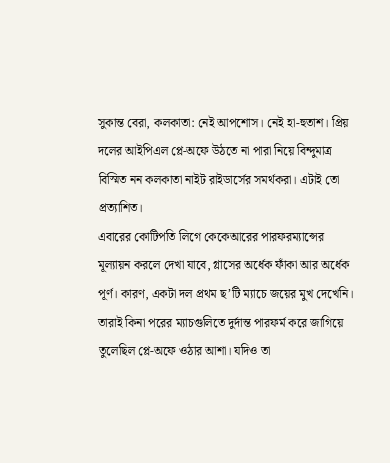সুকান্ত বেরা, কলকাতা: নেই আপশোস। নেই হা-হুতাশ। প্রিয় দলের আইপিএল প্লে-অফে উঠতে না পারা নিয়ে বিন্দুমাত্র বিস্মিত নন কলকাতা নাইট রাইডার্সের সমর্থকরা। এটাই তো প্রত্যাশিত।
এবারের কোটিপতি লিগে কেকেআরের পারফরম্যান্সের মূল্যায়ন করলে দেখা যাবে, গ্লাসের অর্ধেক ফাঁকা আর অর্ধেক পূর্ণ। কারণ, একটা দল প্রথম ছ’টি ম্যাচে জয়ের মুখ দেখেনি। তারাই কিনা পরের ম্যাচগুলিতে দুর্দান্ত পারফর্ম করে জাগিয়ে তুলেছিল প্লে-অফে ওঠার আশা। যদিও তা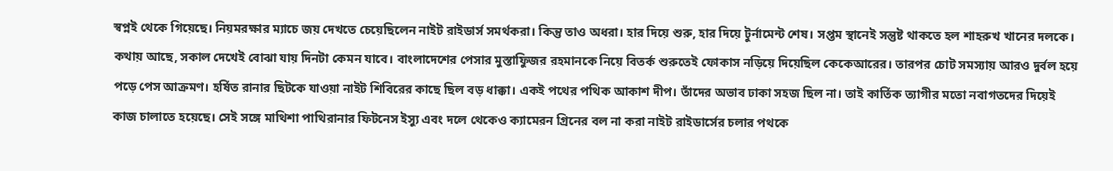স্বপ্নই থেকে গিয়েছে। নিয়মরক্ষার ম্যাচে জয় দেখতে চেয়েছিলেন নাইট রাইডার্স সমর্থকরা। কিন্তু তাও অধরা। হার দিয়ে শুরু, হার দিয়ে টুর্নামেন্ট শেষ। সপ্তম স্থানেই সন্তুষ্ট থাকতে হল শাহরুখ খানের দলকে।
কথায় আছে, সকাল দেখেই বোঝা যায় দিনটা কেমন যাবে। বাংলাদেশের পেসার মুস্তাফিুজর রহমানকে নিয়ে বিতর্ক শুরুতেই ফোকাস নড়িয়ে দিয়েছিল কেকেআরের। তারপর চোট সমস্যায় আরও দুর্বল হয়ে পড়ে পেস আক্রমণ। হর্ষিত রানার ছিটকে যাওয়া নাইট শিবিরের কাছে ছিল বড় ধাক্কা। একই পথের পথিক আকাশ দীপ। তাঁদের অভাব ঢাকা সহজ ছিল না। তাই কার্তিক ত্যাগীর মতো নবাগতদের দিয়েই কাজ চালাতে হয়েছে। সেই সঙ্গে মাথিশা পাথিরানার ফিটনেস ইস্যু এবং দলে থেকেও ক্যামেরন গ্রিনের বল না করা নাইট রাইডার্সের চলার পথকে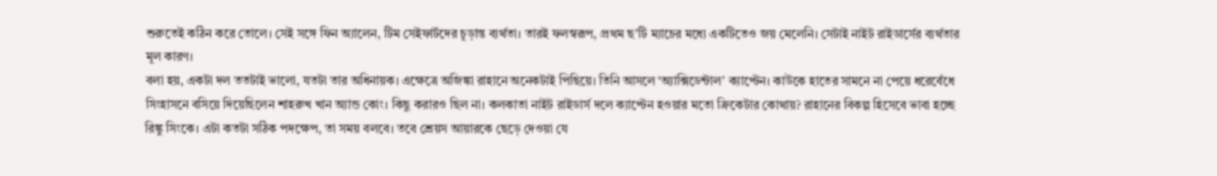শুরুতেই কঠিন করে তোলে। সেই সঙ্গে ফিন অ্যালেন, টিম সেইফার্টদের চূড়ান্ত ব্যর্থতা। তারই ফলস্বরূপ, প্রথম ছ’টি ম্যাচের মধ্যে একটিতেও জয় মেলেনি। সেটাই নাইট রাইডার্সের ব্যর্থতার মূল কারণ।
বলা হয়, একটা দল ততটাই ভালো, যতটা তার অধিনায়ক। এক্ষেত্রে অজিঙ্কা রাহানে অনেকটাই পিছিয়ে। তিনি আসলে ‘অ্যাক্সিডেন্টাল’ ক্যাপ্টেন। কাউকে হাতের সামনে না পেয়ে ধরেবেঁধে সিংহাসনে বসিয়ে দিয়েছিলেন শাহরুখ খান অ্যান্ড কোং। কিছু করারও ছিল না। কলকাতা নাইট রাইডার্স দলে ক্যাপ্টেন হওয়ার মতো ক্রিকেটার কোথায়? রাহানের বিকল্প হিসেবে ভাবা হচ্ছে রিঙ্কু সিংকে। এটা কতটা সঠিক পদক্ষেপ, তা সময় বলবে। তবে শ্রেয়স আয়ারকে ছেড়ে দেওয়া যে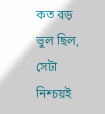কত বড় ভুল ছিল, সেটা নিশ্চয়ই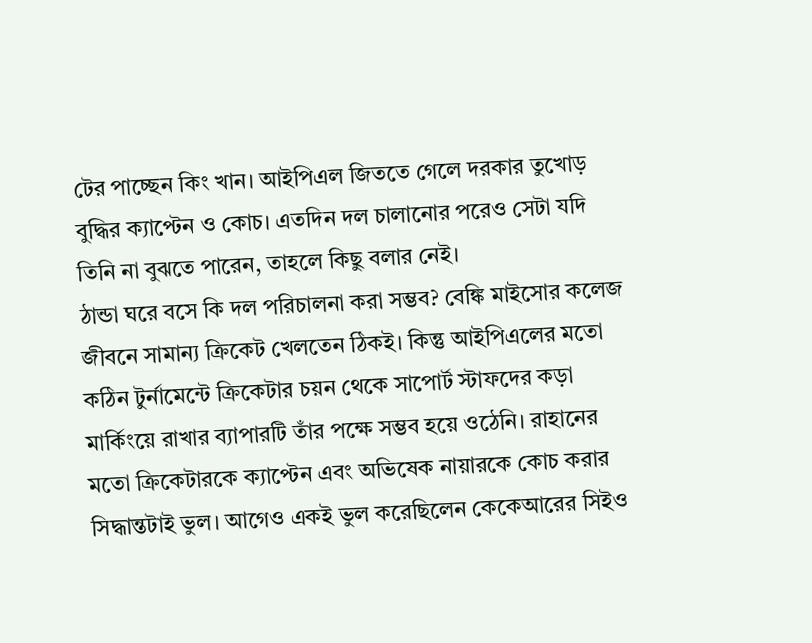টের পাচ্ছেন কিং খান। আইপিএল জিততে গেলে দরকার তুখোড় বুদ্ধির ক্যাপ্টেন ও কোচ। এতদিন দল চালানোর পরেও সেটা যদি তিনি না বুঝতে পারেন, তাহলে কিছু বলার নেই।
ঠান্ডা ঘরে বসে কি দল পরিচালনা করা সম্ভব? বেঙ্কি মাইসোর কলেজ জীবনে সামান্য ক্রিকেট খেলতেন ঠিকই। কিন্তু আইপিএলের মতো কঠিন টুর্নামেন্টে ক্রিকেটার চয়ন থেকে সাপোর্ট স্টাফদের কড়া মার্কিংয়ে রাখার ব্যাপারটি তাঁর পক্ষে সম্ভব হয়ে ওঠেনি। রাহানের মতো ক্রিকেটারকে ক্যাপ্টেন এবং অভিষেক নায়ারকে কোচ করার সিদ্ধান্তটাই ভুল। আগেও একই ভুল করেছিলেন কেকেআরের সিইও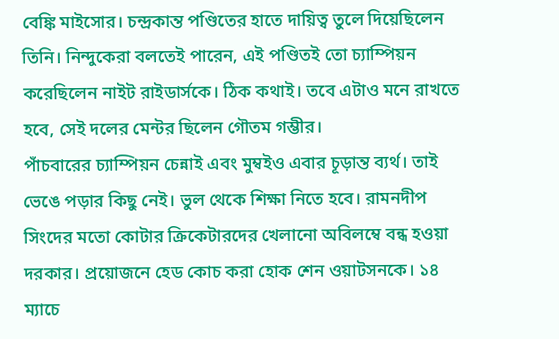বেঙ্কি মাইসোর। চন্দ্রকান্ত পণ্ডিতের হাতে দায়িত্ব তুলে দিয়েছিলেন তিনি। নিন্দুকেরা বলতেই পারেন, এই পণ্ডিতই তো চ্যাম্পিয়ন করেছিলেন নাইট রাইডার্সকে। ঠিক কথাই। তবে এটাও মনে রাখতে হবে, সেই দলের মেন্টর ছিলেন গৌতম গম্ভীর।
পাঁচবারের চ্যাম্পিয়ন চেন্নাই এবং মুম্বইও এবার চূড়ান্ত ব্যর্থ। তাই ভেঙে পড়ার কিছু নেই। ভুল থেকে শিক্ষা নিতে হবে। রামনদীপ সিংদের মতো কোটার ক্রিকেটারদের খেলানো অবিলম্বে বন্ধ হওয়া দরকার। প্রয়োজনে হেড কোচ করা হোক শেন ওয়াটসনকে। ১৪ ম্যাচে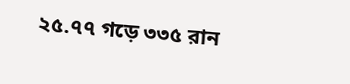২৫.৭৭ গড়ে ৩৩৫ রান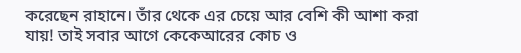করেছেন রাহানে। তাঁর থেকে এর চেয়ে আর বেশি কী আশা করা যায়! তাই সবার আগে কেকেআরের কোচ ও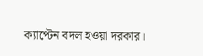ক্যাপ্টেন বদল হওয়া দরকার।